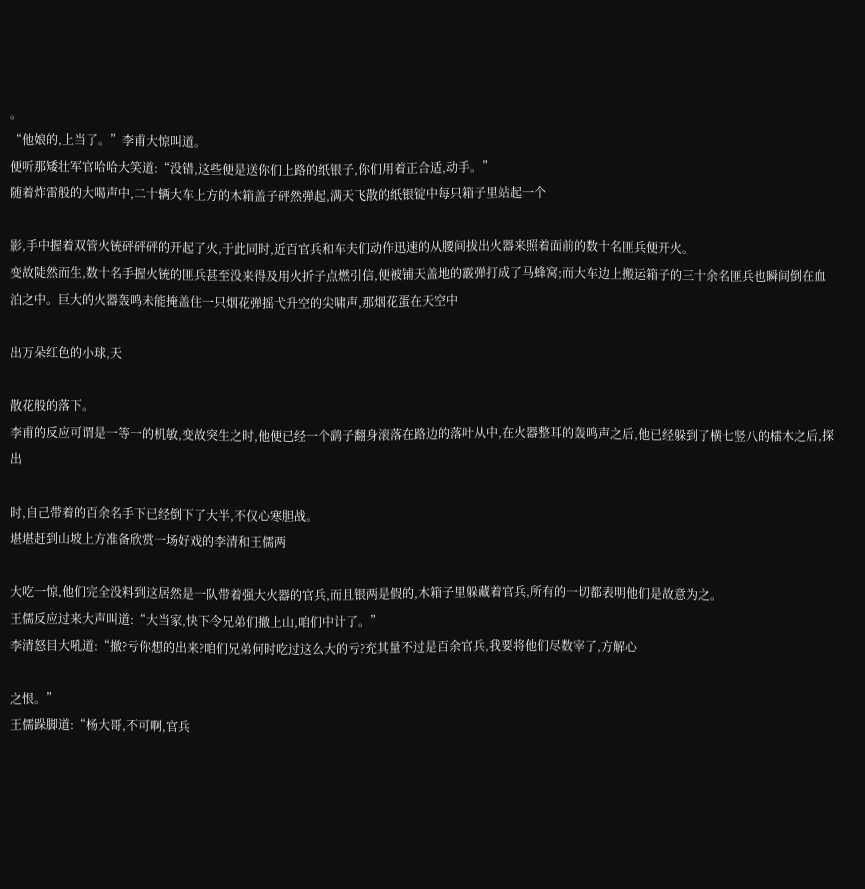。
“他娘的,上当了。”李甫大惊叫道。
便听那矮壮军官哈哈大笑道:“没错,这些便是送你们上路的纸银子,你们用着正合适,动手。”
随着炸雷般的大喝声中,二十辆大车上方的木箱盖子砰然弹起,满天飞散的纸银锭中每只箱子里站起一个

影,手中握着双管火铳砰砰砰的开起了火,于此同时,近百官兵和车夫们动作迅速的从腰间拔出火器来照着面前的数十名匪兵便开火。
变故陡然而生,数十名手握火铳的匪兵甚至没来得及用火折子点燃引信,便被铺天盖地的霰弹打成了马蜂窝;而大车边上搬运箱子的三十余名匪兵也瞬间倒在血泊之中。巨大的火器轰鸣未能掩盖住一只烟花弹摇弋升空的尖啸声,那烟花蛋在天空中

出万朵红色的小球,天

散花般的落下。
李甫的反应可谓是一等一的机敏,变故突生之时,他便已经一个鹞子翻身滚落在路边的落叶从中,在火器整耳的轰鸣声之后,他已经躲到了横七竖八的檑木之后,探出

时,自己带着的百余名手下已经倒下了大半,不仅心寒胆战。
堪堪赶到山坡上方准备欣赏一场好戏的李清和王儒两

大吃一惊,他们完全没料到这居然是一队带着强大火器的官兵,而且银两是假的,木箱子里躲藏着官兵,所有的一切都表明他们是故意为之。
王儒反应过来大声叫道:“大当家,快下令兄弟们撤上山,咱们中计了。”
李清怒目大吼道:“撤?亏你想的出来?咱们兄弟何时吃过这么大的亏?充其量不过是百余官兵,我要将他们尽数宰了,方解心

之恨。”
王儒跺脚道:“杨大哥,不可啊,官兵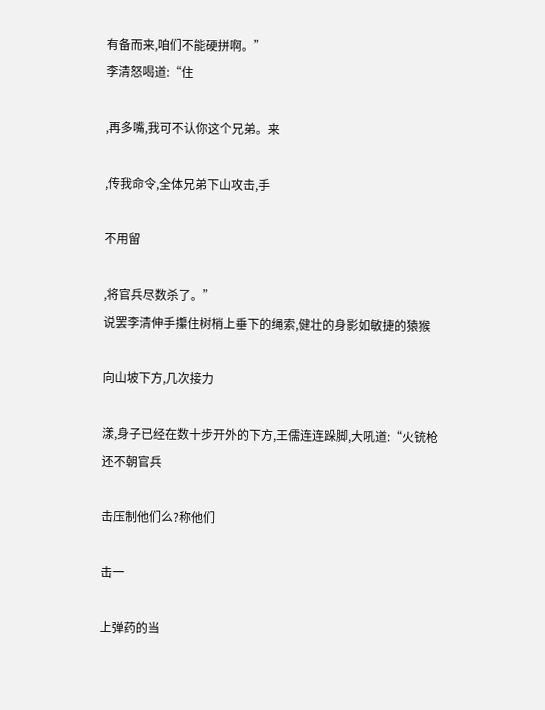有备而来,咱们不能硬拼啊。”
李清怒喝道:“住

,再多嘴,我可不认你这个兄弟。来

,传我命令,全体兄弟下山攻击,手

不用留

,将官兵尽数杀了。”
说罢李清伸手攥住树梢上垂下的绳索,健壮的身影如敏捷的猿猴

向山坡下方,几次接力

漾,身子已经在数十步开外的下方,王儒连连跺脚,大吼道:“火铳枪还不朝官兵

击压制他们么?称他们

击一

上弹药的当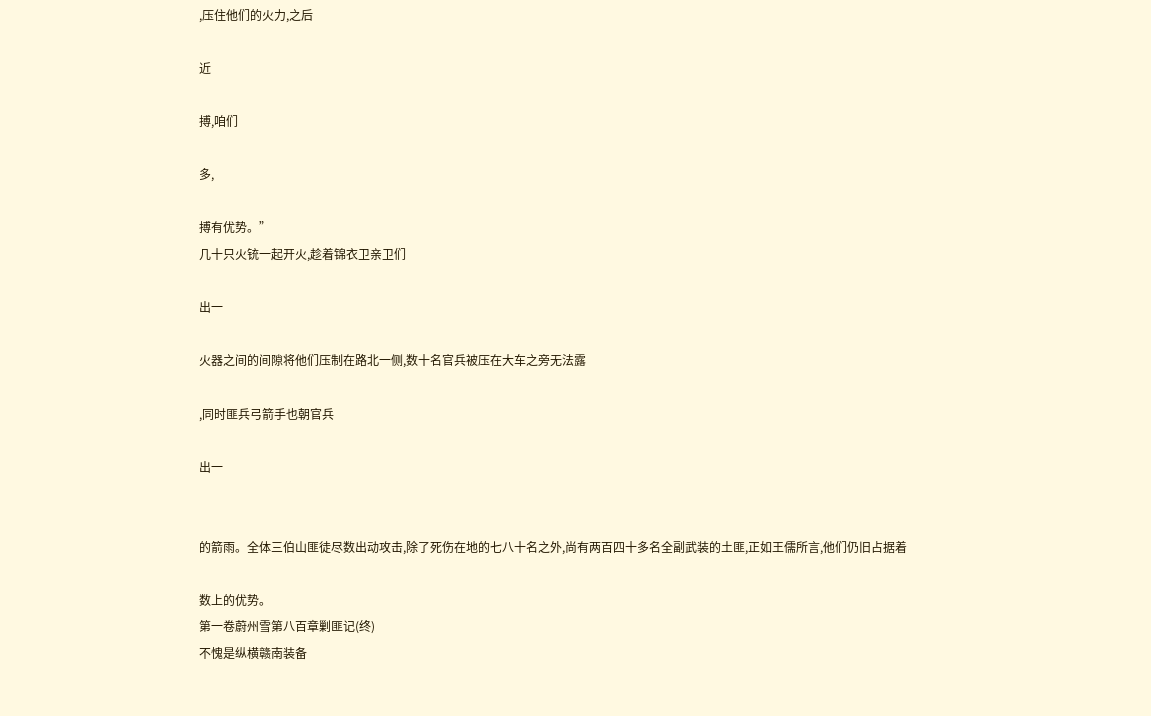,压住他们的火力,之后

近

搏,咱们

多,

搏有优势。”
几十只火铳一起开火,趁着锦衣卫亲卫们

出一

火器之间的间隙将他们压制在路北一侧,数十名官兵被压在大车之旁无法露

,同时匪兵弓箭手也朝官兵

出一


的箭雨。全体三伯山匪徒尽数出动攻击,除了死伤在地的七八十名之外,尚有两百四十多名全副武装的土匪,正如王儒所言,他们仍旧占据着

数上的优势。
第一卷蔚州雪第八百章剿匪记(终)
不愧是纵横赣南装备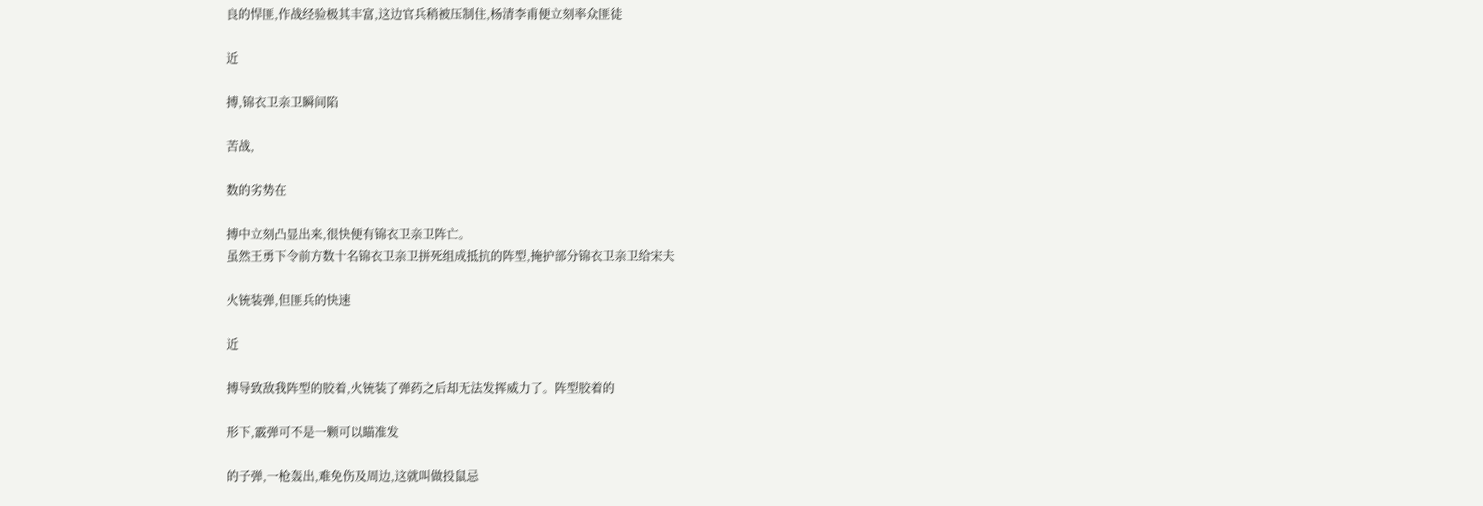良的悍匪,作战经验极其丰富,这边官兵稍被压制住,杨清李甫便立刻率众匪徒

近

搏,锦衣卫亲卫瞬间陷

苦战,

数的劣势在

搏中立刻凸显出来,很快便有锦衣卫亲卫阵亡。
虽然王勇下令前方数十名锦衣卫亲卫拼死组成抵抗的阵型,掩护部分锦衣卫亲卫给宋夫

火铳装弹,但匪兵的快速

近

搏导致敌我阵型的胶着,火铳装了弹药之后却无法发挥威力了。阵型胶着的

形下,霰弹可不是一颗可以瞄准发

的子弹,一枪轰出,难免伤及周边,这就叫做投鼠忌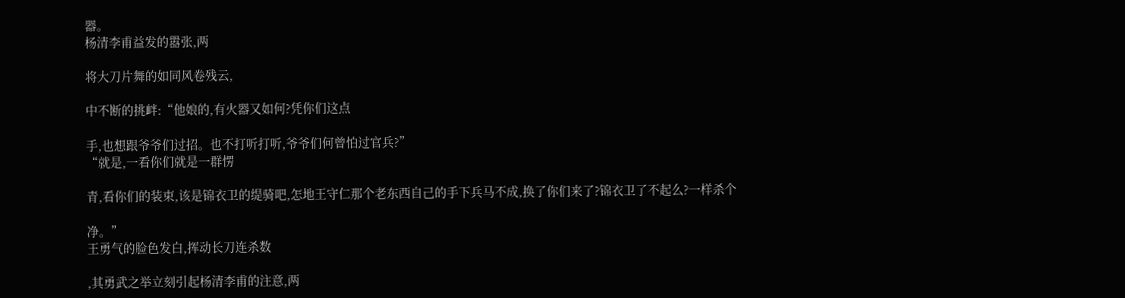器。
杨清李甫益发的嚣张,两

将大刀片舞的如同风卷残云,

中不断的挑衅:“他娘的,有火器又如何?凭你们这点

手,也想跟爷爷们过招。也不打听打听,爷爷们何曾怕过官兵?”
“就是,一看你们就是一群愣

青,看你们的装束,该是锦衣卫的缇骑吧,怎地王守仁那个老东西自己的手下兵马不成,换了你们来了?锦衣卫了不起么?一样杀个

净。”
王勇气的脸色发白,挥动长刀连杀数

,其勇武之举立刻引起杨清李甫的注意,两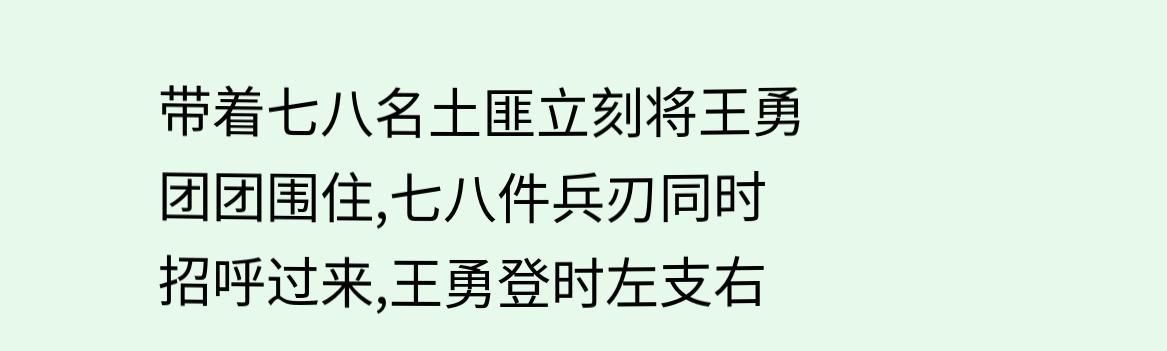带着七八名土匪立刻将王勇团团围住,七八件兵刃同时招呼过来,王勇登时左支右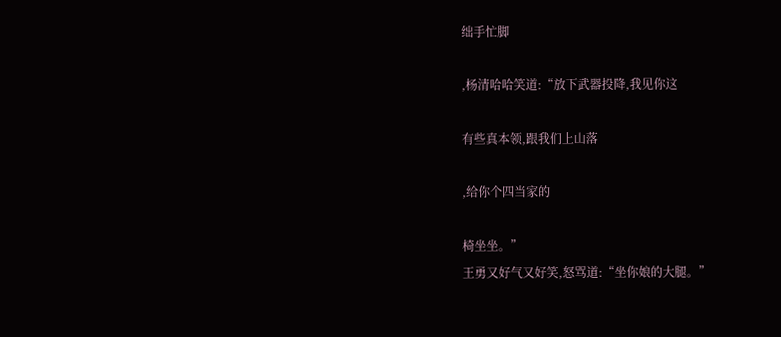绌手忙脚

,杨清哈哈笑道:“放下武器投降,我见你这

有些真本领,跟我们上山落

,给你个四当家的

椅坐坐。”
王勇又好气又好笑,怒骂道:“坐你娘的大腿。”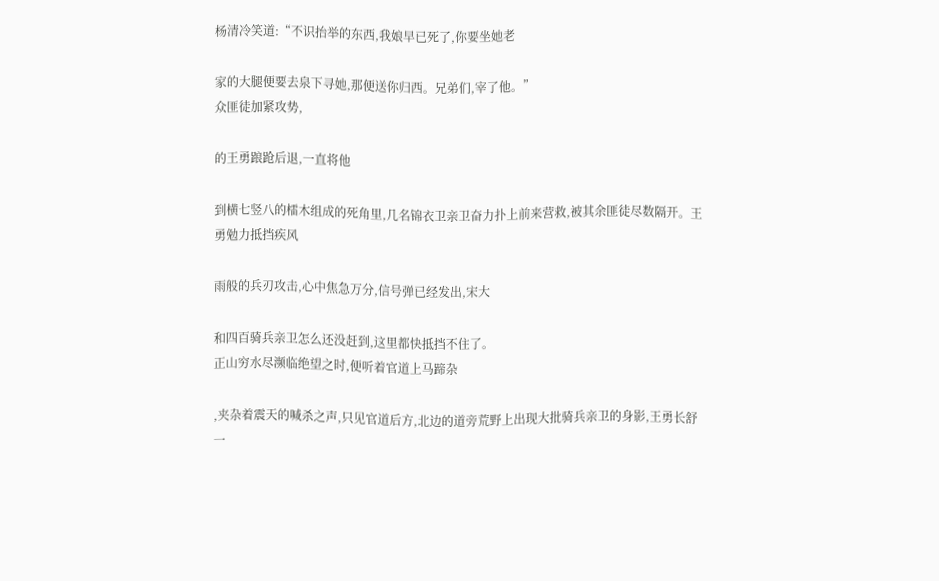杨清冷笑道:“不识抬举的东西,我娘早已死了,你要坐她老

家的大腿便要去泉下寻她,那便送你归西。兄弟们,宰了他。”
众匪徒加紧攻势,

的王勇踉跄后退,一直将他

到横七竖八的檑木组成的死角里,几名锦衣卫亲卫奋力扑上前来营救,被其余匪徒尽数隔开。王勇勉力抵挡疾风

雨般的兵刃攻击,心中焦急万分,信号弹已经发出,宋大

和四百骑兵亲卫怎么还没赶到,这里都快抵挡不住了。
正山穷水尽濒临绝望之时,便听着官道上马蹄杂

,夹杂着震天的喊杀之声,只见官道后方,北边的道旁荒野上出现大批骑兵亲卫的身影,王勇长舒一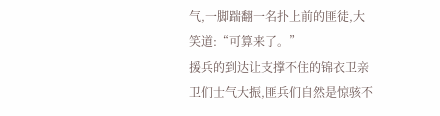气,一脚踹翻一名扑上前的匪徒,大笑道:“可算来了。”
援兵的到达让支撑不住的锦衣卫亲卫们士气大振,匪兵们自然是惊骇不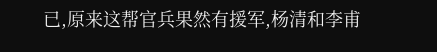已,原来这帮官兵果然有援军,杨清和李甫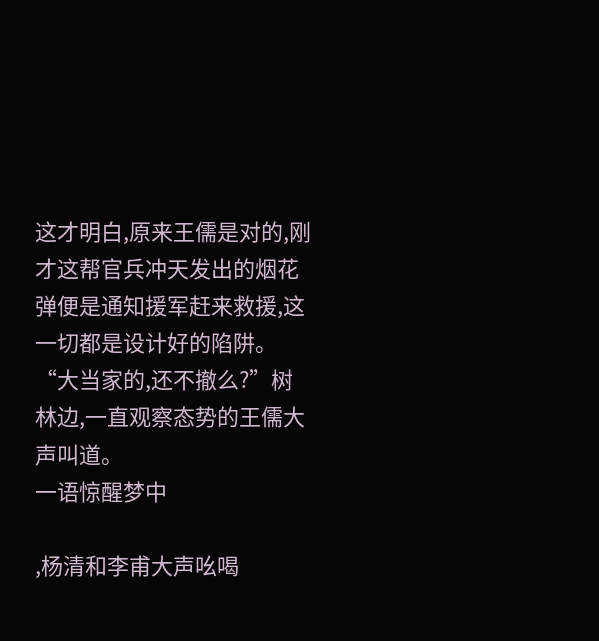这才明白,原来王儒是对的,刚才这帮官兵冲天发出的烟花弹便是通知援军赶来救援,这一切都是设计好的陷阱。
“大当家的,还不撤么?”树林边,一直观察态势的王儒大声叫道。
一语惊醒梦中

,杨清和李甫大声吆喝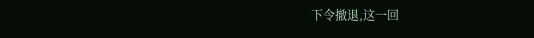下令撤退,这一回